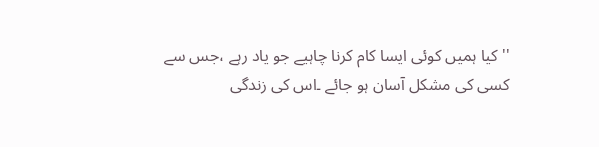''کیا ہمیں کوئی ایسا کام کرنا چاہیے جو یاد رہے ،جس سے کسی کی مشکل آسان ہو جائے ۔اس کی زندگی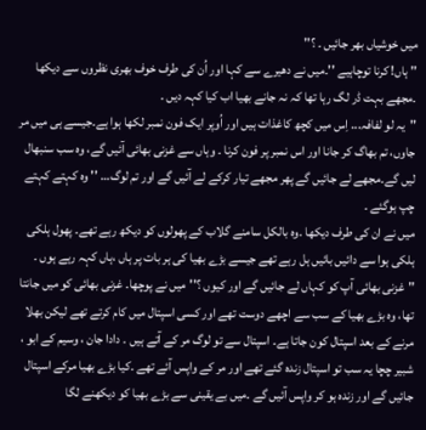میں خوشیاں بھر جائیں ۔ ؟''
'' ہاں! کرنا توچاہیے ''۔میں نے دھیرے سے کہا اور اُن کی طرف خوف بھری نظروں سے دیکھا ۔مجھے بہت ڈر لگ رہا تھا کہ نہ جانے بھیا اب کیا کہہ دیں ۔
''یہ لو لفافہ... اِس میں کچھ کاغذات ہیں اور اُوپر ایک فون نمبر لکھا ہوا ہے۔جیسے ہی میں مر جاوں، تم بھاگ کر جانا اور اس نمبر پر فون کرنا ۔ وہاں سے غزنی بھائی آئیں گے، وہ سب سنبھال لیں گے۔مجھے لے جائیں گے پھر مجھے تیار کرکے لے آئیں گے اور تم لوگ... '' وہ کہتے کہتے چپ ہوگئے ۔
میں نے ان کی طرف دیکھا ۔وہ بالکل سامنے گلاب کے پھولوں کو دیکھ رہے تھے۔ پھول ہلکی ہلکی ہوا سے دائیں بائیں ہل رہے تھے جیسے بڑے بھیا کی ہر بات پر ہاں ،ہاں کہہ رہے ہوں ۔
''غزنی بھائی آپ کو کہاں لے جائیں گے اور کیوں ؟''میں نے پوچھا۔ غزنی بھائی کو میں جانتا تھا، وہ بڑے بھیا کے سب سے اچھے دوست تھے اور کسی اسپتال میں کام کرتے تھے لیکن بھلا مرنے کے بعد اسپتال کون جاتا ہے۔ اسپتال سے تو لوگ مر کے آتے ہیں ۔ دادا جان ، وسیم کے ابو ، شبیر چچا یہ سب تو اسپتال زندہ گئے تھے اور مر کے واپس آئے تھے ۔کیا بڑے بھیا مرکے اسپتال جائیں گے اور زندہ ہو کر واپس آئیں گے ۔میں بے یقینی سے بڑے بھیا کو دیکھنے لگا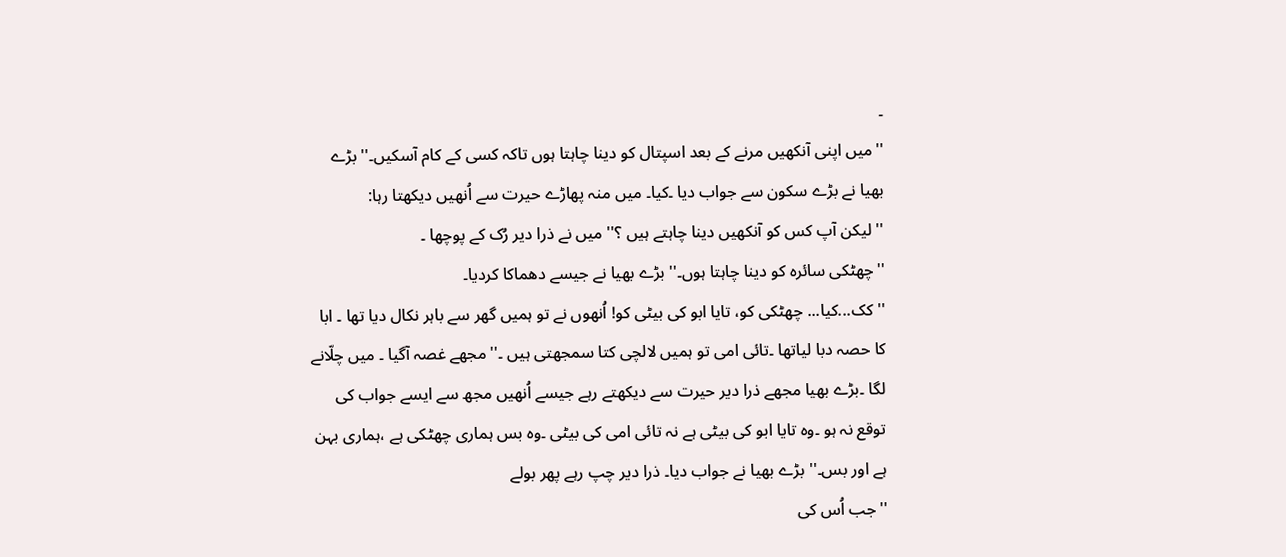۔
''میں اپنی آنکھیں مرنے کے بعد اسپتال کو دینا چاہتا ہوں تاکہ کسی کے کام آسکیں۔'' بڑے بھیا نے بڑے سکون سے جواب دیا ۔کیا۔ میں منہ پھاڑے حیرت سے اُنھیں دیکھتا رہا:
'' لیکن آپ کس کو آنکھیں دینا چاہتے ہیں ؟'' میں نے ذرا دیر رُک کے پوچھا ۔
''چھٹکی سائرہ کو دینا چاہتا ہوں۔'' بڑے بھیا نے جیسے دھماکا کردیا۔
'' کک...کیا... چھٹکی کو، تایا ابو کی بیٹی کو! اُنھوں نے تو ہمیں گھر سے باہر نکال دیا تھا ۔ ابا کا حصہ دبا لیاتھا ۔تائی امی تو ہمیں لالچی کتا سمجھتی ہیں ۔'' مجھے غصہ آگیا ۔ میں چلّانے لگا ۔بڑے بھیا مجھے ذرا دیر حیرت سے دیکھتے رہے جیسے اُنھیں مجھ سے ایسے جواب کی توقع نہ ہو ۔وہ تایا ابو کی بیٹی ہے نہ تائی امی کی بیٹی ۔وہ بس ہماری چھٹکی ہے ،ہماری بہن ہے اور بس۔'' بڑے بھیا نے جواب دیا۔ ذرا دیر چپ رہے پھر بولے
''جب اُس کی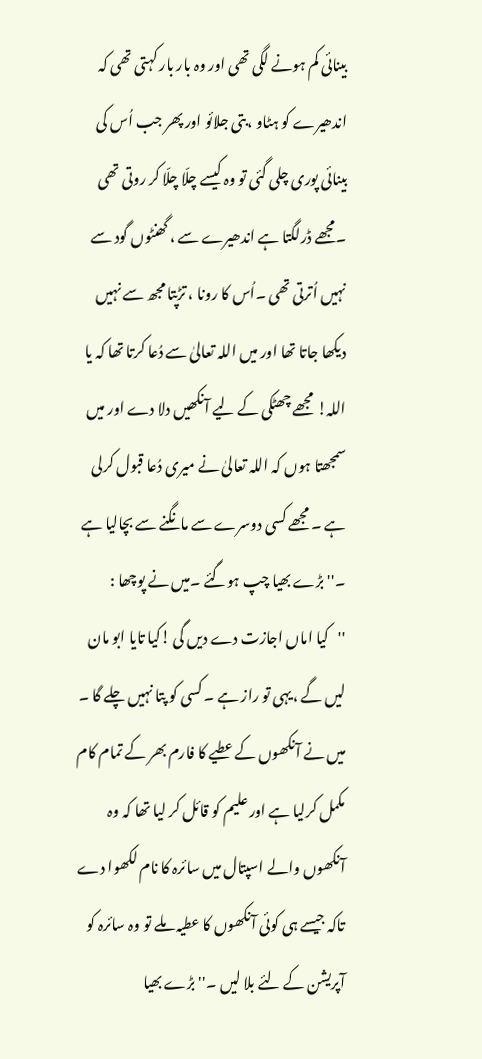بینائی کم ہونے لگی تھی اور وہ بار بار کہتی تھی کہ اندھیرے کو ہٹاو ،بتی جلائو اور پھر جب اُس کی بینائی پوری چلی گئی تو وہ کیسے چلّا چلّا کر روتی تھی ۔مجھے ڈرلگتا ہے اندھیرے سے ، گھنٹوں گود سے نہیں اُترتی تھی ۔اُس کا رونا ، تڑپتا مجھ سے نہیں دیکھا جاتا تھا اور میں اللہ تعالیٰ سے دُعا کرتا تھا کہ یا اللہ! مجھے چھٹکی کے لیے آنکھیں دلا دے اور میں سمجھتا ہوں کہ اللہ تعالیٰ نے میری دُعا قبول کرلی ہے ۔ مجھے کسی دوسرے سے مانگنے سے بچالیا ہے ۔'' بڑے بھیا چپ ہوگئے ۔میں نے پوچھا :
''کیا اماں اجازت دے دیں گی !کیا تایا ابو مان لیں گے ،یہی تو راز ہے ۔ کسی کو پتا نہیں چلے گا ۔ میں نے آنکھوں کے عطیے کا فارم بھر کے تمام کام مکمل کرلیا ہے اور علیم کو قائل کر لیا تھا کہ وہ آنکھوں والے اسپتال میں سائرہ کا نام لکھوا دے تاکہ جیسے ہی کوئی آنکھوں کا عطیہ ملے تو وہ سائرہ کو آپریشن کے لئے بلا لیں ۔'' بڑے بھیا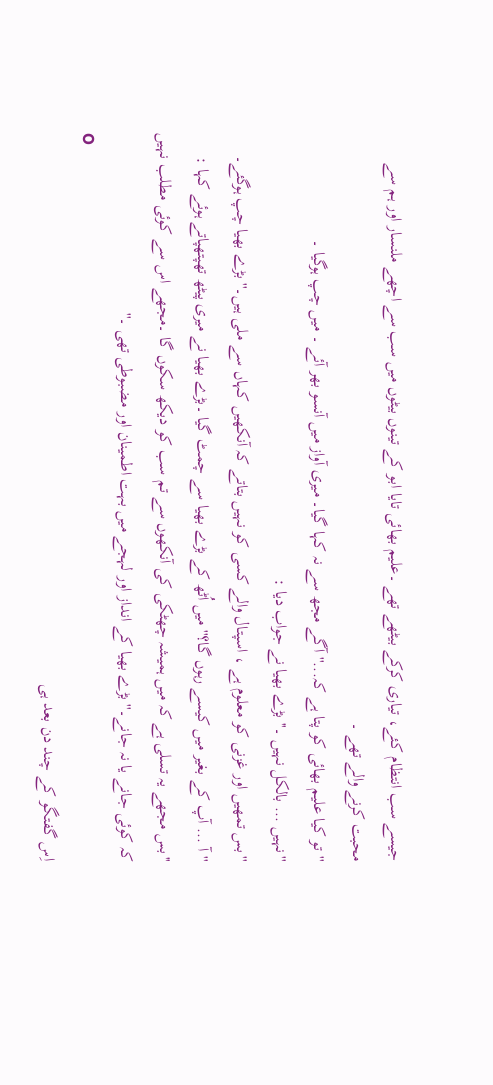جیسے سب انتظام کئے، تیاری کرکے بیٹھے تھے ۔علیم بھائی تایا ابو کے تینوں بیٹوں میں سب سے اچھے ملنسار اور ہم سے محبت کرنے والے تھے ۔
''تو کیا علیم بھائی کو پتا ہے کہ...'' آگے مجھ سے نہ کہا گیا۔ میری آواز میں آنسو بھر آئے ۔ میں چپ ہوگیا ۔
''نہیں ... بالکل نہیں ۔'' بڑے بھیا نے جواب دیا :
''بس تمھیں اور غزنی کو معلوم ہے ، اسپتال والے کسی کو نہیں بتاتے کہ آنکھیں کہاں سے ملی ہیں۔'' بڑے بھیا چپ ہوگئے۔
''آ ... آپ کے بغیر میں کیسے رہوں گا؟'' میں اُٹھ کے بڑے بھیا سے چمٹ گیا ۔بڑے بھیا نے میری پیٹھ تھپتھپاتے ہوئے کہا :
''بس مجھے یہ تسلی ہے کہ میں ہمیشہ چھٹکی کی آنکھوں سے تم سب کو دیکھ سکوں گا ۔مجھے اس سے کوئی مطلب نہیں کہ کوئی جانے یا نہ جانے۔'' بڑے بھیا کے انداز اور لہجے میں بہت اطمینان اور مضبوطی تھی ۔''
O
اِس گفتگو کے چند دن بعد ہی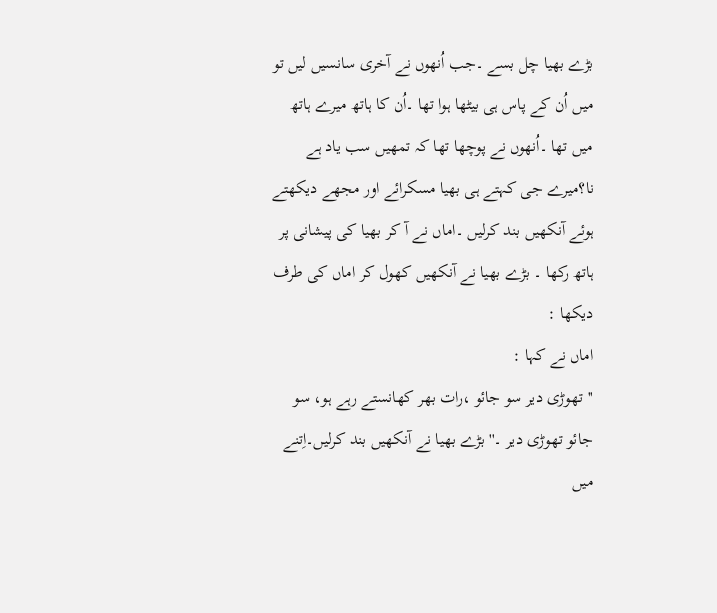بڑے بھیا چل بسے ۔جب اُنھوں نے آخری سانسیں لیں تو میں اُن کے پاس ہی بیٹھا ہوا تھا ۔اُن کا ہاتھ میرے ہاتھ میں تھا ۔اُنھوں نے پوچھا تھا کہ تمھیں سب یاد ہے نا؟میرے جی کہتے ہی بھیا مسکرائے اور مجھے دیکھتے ہوئے آنکھیں بند کرلیں ۔اماں نے آ کر بھیا کی پیشانی پر ہاتھ رکھا ۔ بڑے بھیا نے آنکھیں کھول کر اماں کی طرف دیکھا :
اماں نے کہا :
''تھوڑی دیر سو جائو ،رات بھر کھانستے رہے ہو، سو جائو تھوڑی دیر ۔'' بڑے بھیا نے آنکھیں بند کرلیں۔اِتنے میں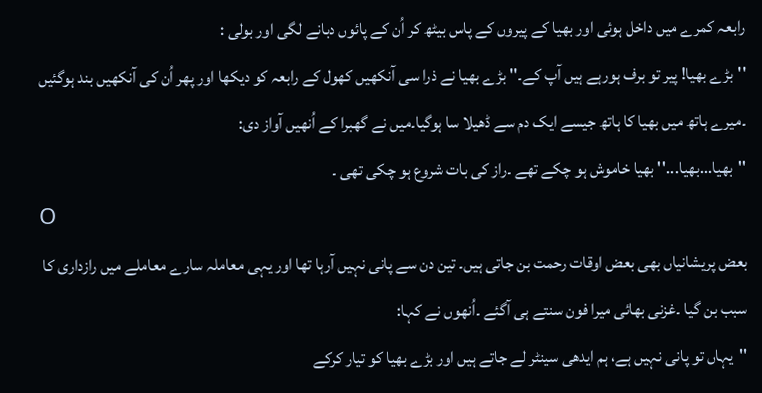رابعہ کمرے میں داخل ہوئی اور بھیا کے پیروں کے پاس بیٹھ کر اُن کے پائوں دبانے لگی اور بولی :
''بڑے بھیا! پیر تو برف ہورہے ہیں آپ کے۔'' بڑے بھیا نے ذرا سی آنکھیں کھول کے رابعہ کو دیکھا اور پھر اُن کی آنکھیں بند ہوگئیں ۔میرے ہاتھ میں بھیا کا ہاتھ جیسے ایک دم سے ڈھیلا سا ہوگیا۔میں نے گھبرا کے اُنھیں آواز دی:
''بھیا...بھیا...'' بھیا خاموش ہو چکے تھے ۔راز کی بات شروع ہو چکی تھی ۔
O
بعض پریشانیاں بھی بعض اوقات رحمت بن جاتی ہیں۔ تین دن سے پانی نہیں آرہا تھا اور یہی معاملہ سارے معاملے میں رازداری کا سبب بن گیا ۔غزنی بھائی میرا فون سنتے ہی آگئے ۔اُنھوں نے کہا:
''یہاں تو پانی نہیں ہے، ہم ایدھی سینٹر لے جاتے ہیں اور بڑے بھیا کو تیار کرکے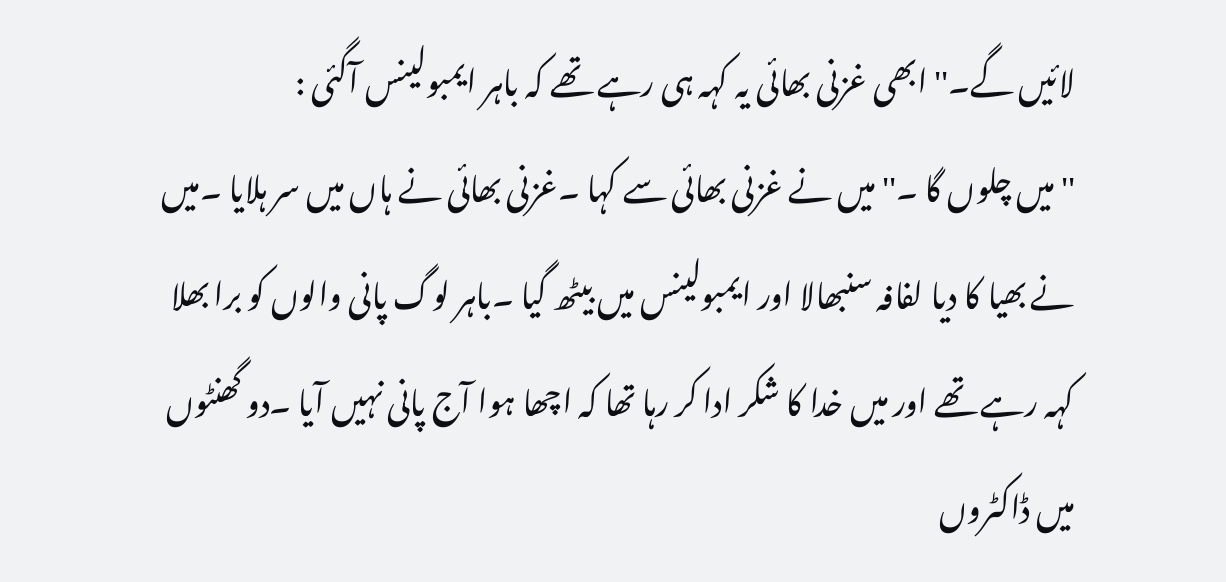لائیں گے۔'' ابھی غزنی بھائی یہ کہہ ہی رہے تھے کہ باہر ایمبولینس آگئی :
''میں چلوں گا ۔'' میں نے غزنی بھائی سے کہا ۔غزنی بھائی نے ہاں میں سر ہلایا ۔میں نے بھیا کا دیا لفافہ سنبھالا اور ایمبولینس میں بیٹھ گیا ۔باہر لوگ پانی والوں کو برا بھلا کہہ رہے تھے اور میں خدا کا شکر ادا کر رہا تھا کہ اچھا ہوا آج پانی نہیں آیا ۔دو گھنٹوں میں ڈاکٹروں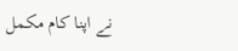نے اپنا کام مکمل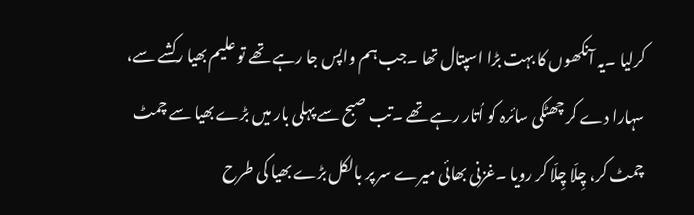کرلیا ۔یہ آنکھوں کا بہت بڑا اسپتال تھا ۔جب ہم واپس جا رہے تھے تو علیم بھیا رکشے سے، سہارا دے کر چھٹکی سائرہ کو اُتار رہے تھے ۔تب صبح سے پہلی بار میں بڑے بھیا سے چمٹ چمٹ کر، چِلّا چِلّا کر رویا ۔غزنی بھائی میرے سر پر بالکل بڑے بھیا کی طرح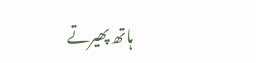ہاتھ پھیرتے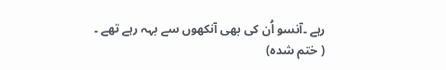رہے ۔آنسو اُن کی بھی آنکھوں سے بہہ رہے تھے ۔
( ختم شدہ)